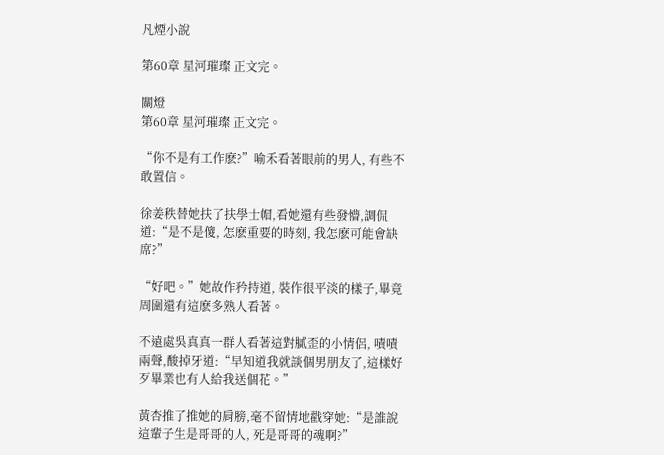凡煙小說

第60章 星河璀璨 正文完。

關燈
第60章 星河璀璨 正文完。

“你不是有工作麽?”喻禾看著眼前的男人, 有些不敢置信。

徐姜秩替她扶了扶學士帽,看她還有些發懵,調侃道:“是不是傻, 怎麽重要的時刻, 我怎麽可能會缺席?”

“好吧。”她故作矜持道, 裝作很平淡的樣子,畢竟周圍還有這麽多熟人看著。

不遠處吳真真一群人看著這對膩歪的小情侶, 嘖嘖兩聲,酸掉牙道:“早知道我就談個男朋友了,這樣好歹畢業也有人給我送個花。”

黃杏推了推她的肩膀,毫不留情地戳穿她:“是誰說這輩子生是哥哥的人, 死是哥哥的魂啊?”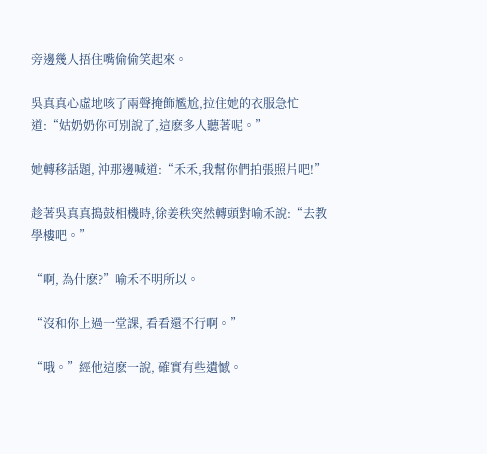旁邊幾人捂住嘴偷偷笑起來。

吳真真心虛地咳了兩聲掩飾尷尬,拉住她的衣服急忙道:“姑奶奶你可別說了,這麽多人聽著呢。”

她轉移話題, 沖那邊喊道:“禾禾,我幫你們拍張照片吧!”

趁著吳真真搗鼓相機時,徐姜秩突然轉頭對喻禾說:“去教學樓吧。”

“啊, 為什麽?”喻禾不明所以。

“沒和你上過一堂課, 看看還不行啊。”

“哦。”經他這麽一說, 確實有些遺憾。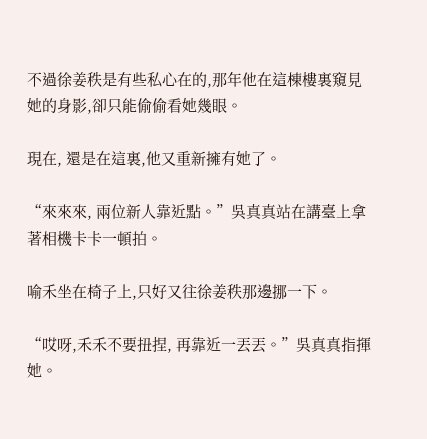不過徐姜秩是有些私心在的,那年他在這棟樓裏窺見她的身影,卻只能偷偷看她幾眼。

現在, 還是在這裏,他又重新擁有她了。

“來來來, 兩位新人靠近點。”吳真真站在講臺上拿著相機卡卡一頓拍。

喻禾坐在椅子上,只好又往徐姜秩那邊挪一下。

“哎呀,禾禾不要扭捏, 再靠近一丟丟。”吳真真指揮她。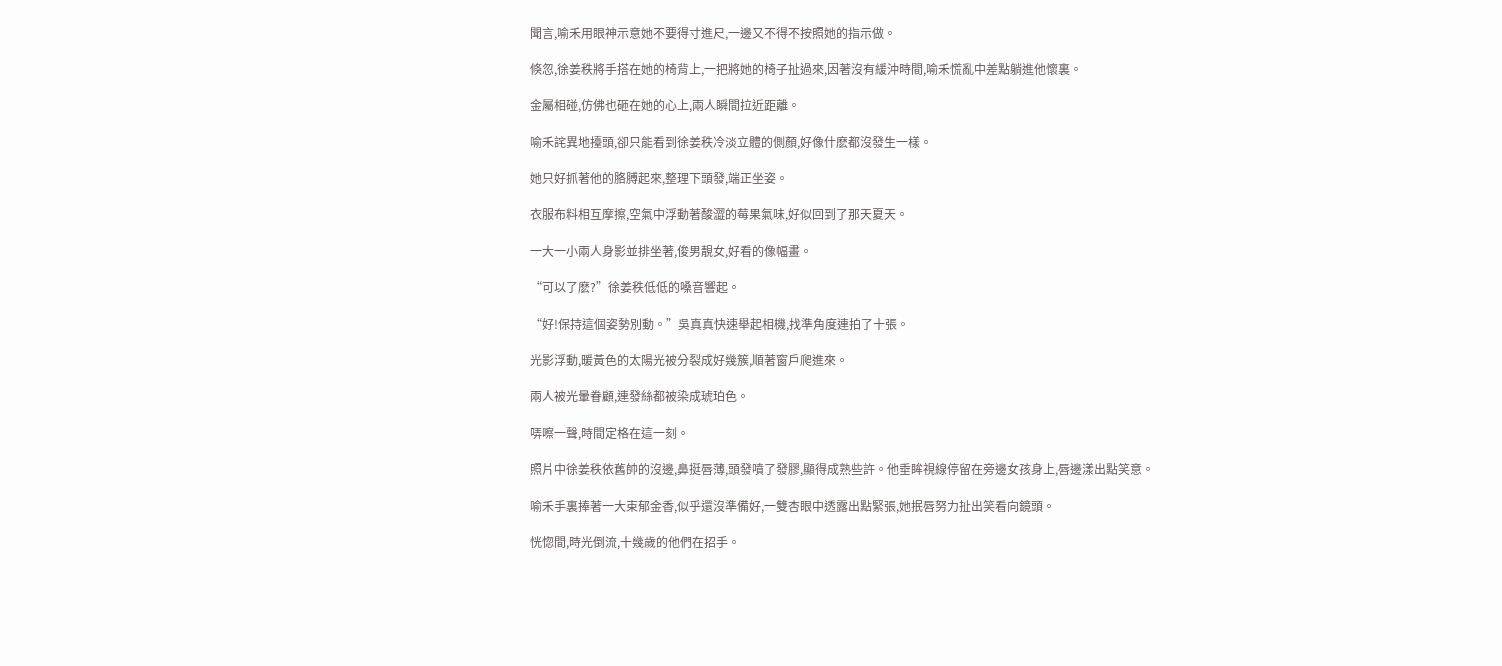聞言,喻禾用眼神示意她不要得寸進尺,一邊又不得不按照她的指示做。

倏忽,徐姜秩將手搭在她的椅背上,一把將她的椅子扯過來,因著沒有緩沖時間,喻禾慌亂中差點躺進他懷裏。

金屬相碰,仿佛也砸在她的心上,兩人瞬間拉近距離。

喻禾詫異地擡頭,卻只能看到徐姜秩冷淡立體的側顏,好像什麽都沒發生一樣。

她只好抓著他的胳膊起來,整理下頭發,端正坐姿。

衣服布料相互摩擦,空氣中浮動著酸澀的莓果氣味,好似回到了那天夏天。

一大一小兩人身影並排坐著,俊男靚女,好看的像幅畫。

“可以了麽?”徐姜秩低低的嗓音響起。

“好!保持這個姿勢別動。”吳真真快速舉起相機,找準角度連拍了十張。

光影浮動,暖黃色的太陽光被分裂成好幾簇,順著窗戶爬進來。

兩人被光暈眷顧,連發絲都被染成琥珀色。

哢嚓一聲,時間定格在這一刻。

照片中徐姜秩依舊帥的沒邊,鼻挺唇薄,頭發噴了發膠,顯得成熟些許。他垂眸視線停留在旁邊女孩身上,唇邊漾出點笑意。

喻禾手裏捧著一大束郁金香,似乎還沒準備好,一雙杏眼中透露出點緊張,她抿唇努力扯出笑看向鏡頭。

恍惚間,時光倒流,十幾歲的他們在招手。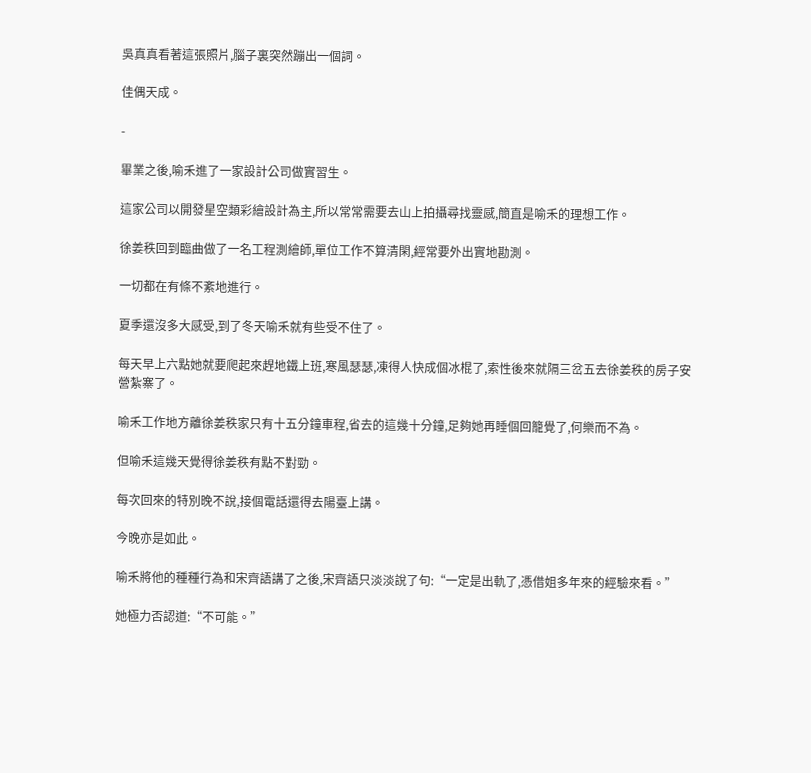吳真真看著這張照片,腦子裏突然蹦出一個詞。

佳偶天成。

-

畢業之後,喻禾進了一家設計公司做實習生。

這家公司以開發星空類彩繪設計為主,所以常常需要去山上拍攝尋找靈感,簡直是喻禾的理想工作。

徐姜秩回到臨曲做了一名工程測繪師,單位工作不算清閑,經常要外出實地勘測。

一切都在有條不紊地進行。

夏季還沒多大感受,到了冬天喻禾就有些受不住了。

每天早上六點她就要爬起來趕地鐵上班,寒風瑟瑟,凍得人快成個冰棍了,索性後來就隔三岔五去徐姜秩的房子安營紮寨了。

喻禾工作地方離徐姜秩家只有十五分鐘車程,省去的這幾十分鐘,足夠她再睡個回籠覺了,何樂而不為。

但喻禾這幾天覺得徐姜秩有點不對勁。

每次回來的特別晚不說,接個電話還得去陽臺上講。

今晚亦是如此。

喻禾將他的種種行為和宋齊語講了之後,宋齊語只淡淡說了句:“一定是出軌了,憑借姐多年來的經驗來看。”

她極力否認道:“不可能。”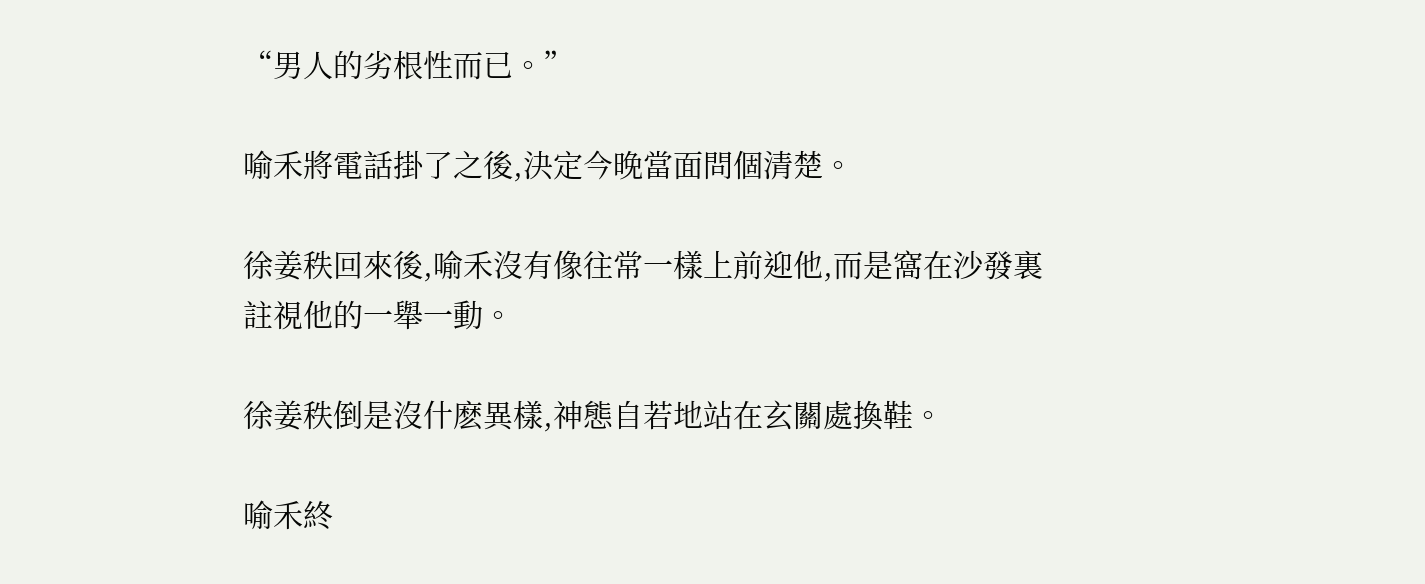“男人的劣根性而已。”

喻禾將電話掛了之後,決定今晚當面問個清楚。

徐姜秩回來後,喻禾沒有像往常一樣上前迎他,而是窩在沙發裏註視他的一舉一動。

徐姜秩倒是沒什麽異樣,神態自若地站在玄關處換鞋。

喻禾終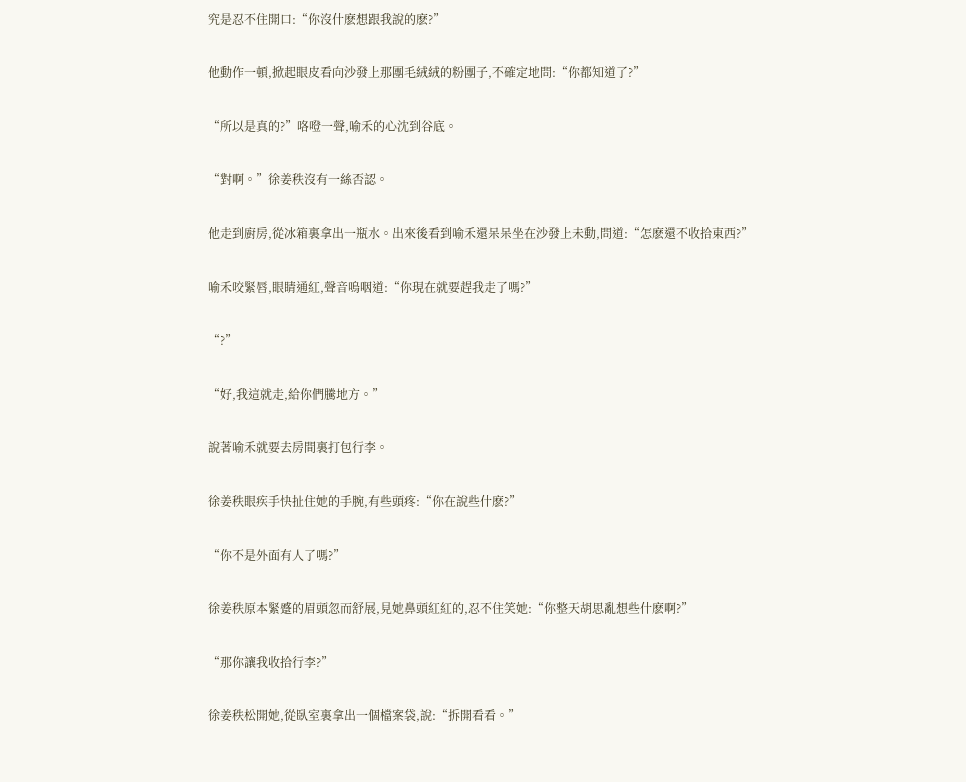究是忍不住開口:“你沒什麽想跟我說的麽?”

他動作一頓,掀起眼皮看向沙發上那團毛絨絨的粉團子,不確定地問:“你都知道了?”

“所以是真的?”咯噔一聲,喻禾的心沈到谷底。

“對啊。”徐姜秩沒有一絲否認。

他走到廚房,從冰箱裏拿出一瓶水。出來後看到喻禾還呆呆坐在沙發上未動,問道:“怎麽還不收拾東西?”

喻禾咬緊唇,眼睛通紅,聲音嗚咽道:“你現在就要趕我走了嗎?”

“?”

“好,我這就走,給你們騰地方。”

說著喻禾就要去房間裏打包行李。

徐姜秩眼疾手快扯住她的手腕,有些頭疼:“你在說些什麽?”

“你不是外面有人了嗎?”

徐姜秩原本緊蹙的眉頭忽而舒展,見她鼻頭紅紅的,忍不住笑她:“你整天胡思亂想些什麽啊?”

“那你讓我收拾行李?”

徐姜秩松開她,從臥室裏拿出一個檔案袋,說:“拆開看看。”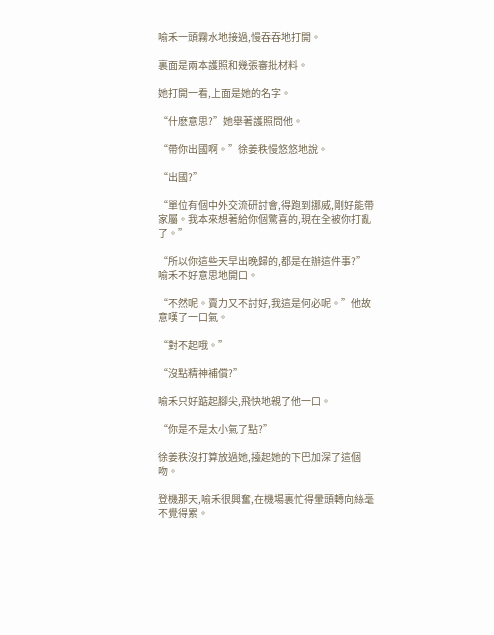喻禾一頭霧水地接過,慢吞吞地打開。

裏面是兩本護照和幾張審批材料。

她打開一看,上面是她的名字。

“什麽意思?”她舉著護照問他。

“帶你出國啊。”徐姜秩慢悠悠地說。

“出國?”

“單位有個中外交流研討會,得跑到挪威,剛好能帶家屬。我本來想著給你個驚喜的,現在全被你打亂了。”

“所以你這些天早出晚歸的,都是在辦這件事?”喻禾不好意思地開口。

“不然呢。賣力又不討好,我這是何必呢。”他故意嘆了一口氣。

“對不起哦。”

“沒點精神補償?”

喻禾只好踮起腳尖,飛快地親了他一口。

“你是不是太小氣了點?”

徐姜秩沒打算放過她,擡起她的下巴加深了這個吻。

登機那天,喻禾很興奮,在機場裏忙得暈頭轉向絲毫不覺得累。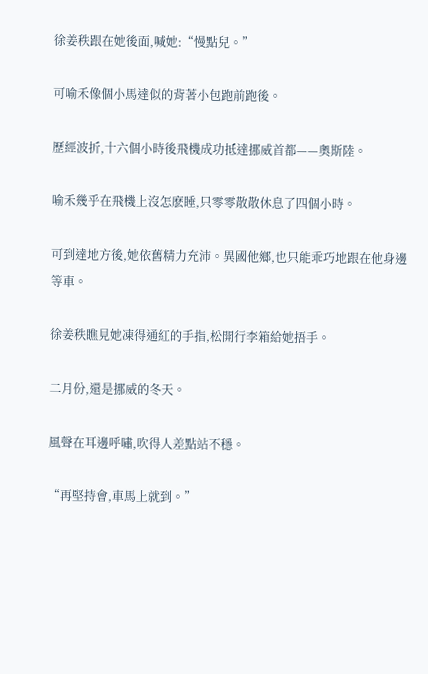徐姜秩跟在她後面,喊她:“慢點兒。”

可喻禾像個小馬達似的背著小包跑前跑後。

歷經波折,十六個小時後飛機成功抵達挪威首都——奧斯陸。

喻禾幾乎在飛機上沒怎麽睡,只零零散散休息了四個小時。

可到達地方後,她依舊精力充沛。異國他鄉,也只能乖巧地跟在他身邊等車。

徐姜秩瞧見她凍得通紅的手指,松開行李箱給她捂手。

二月份,還是挪威的冬天。

風聲在耳邊呼嘯,吹得人差點站不穩。

“再堅持會,車馬上就到。”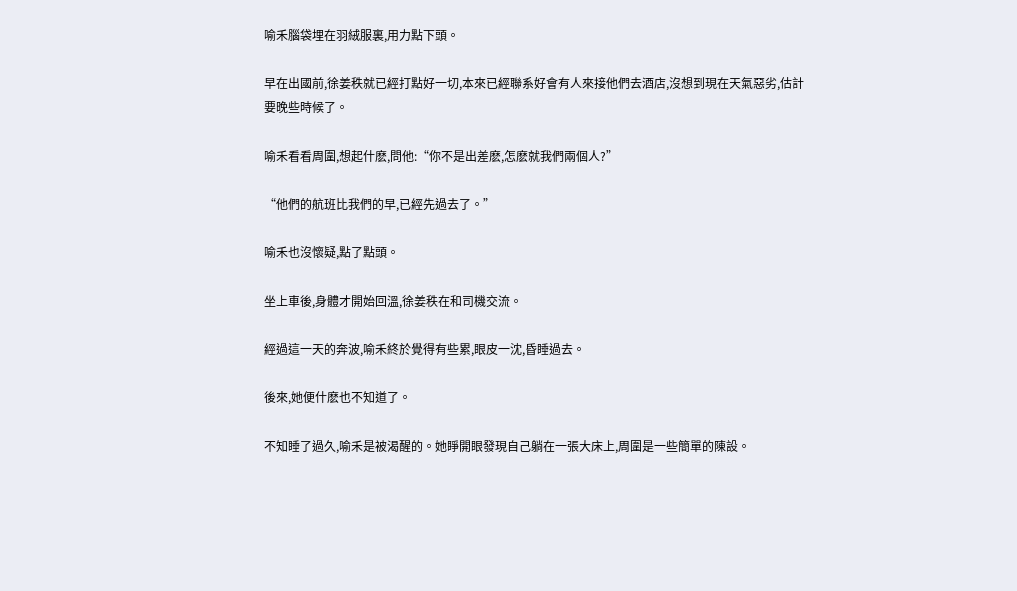喻禾腦袋埋在羽絨服裏,用力點下頭。

早在出國前,徐姜秩就已經打點好一切,本來已經聯系好會有人來接他們去酒店,沒想到現在天氣惡劣,估計要晚些時候了。

喻禾看看周圍,想起什麽,問他:“你不是出差麽,怎麽就我們兩個人?”

“他們的航班比我們的早,已經先過去了。”

喻禾也沒懷疑,點了點頭。

坐上車後,身體才開始回溫,徐姜秩在和司機交流。

經過這一天的奔波,喻禾終於覺得有些累,眼皮一沈,昏睡過去。

後來,她便什麽也不知道了。

不知睡了過久,喻禾是被渴醒的。她睜開眼發現自己躺在一張大床上,周圍是一些簡單的陳設。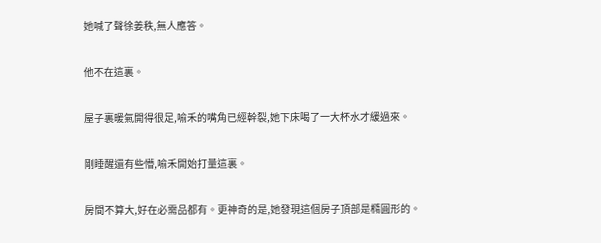她喊了聲徐姜秩,無人應答。

他不在這裏。

屋子裏暖氣開得很足,喻禾的嘴角已經幹裂,她下床喝了一大杯水才緩過來。

剛睡醒還有些懵,喻禾開始打量這裏。

房間不算大,好在必需品都有。更神奇的是,她發現這個房子頂部是橢圓形的。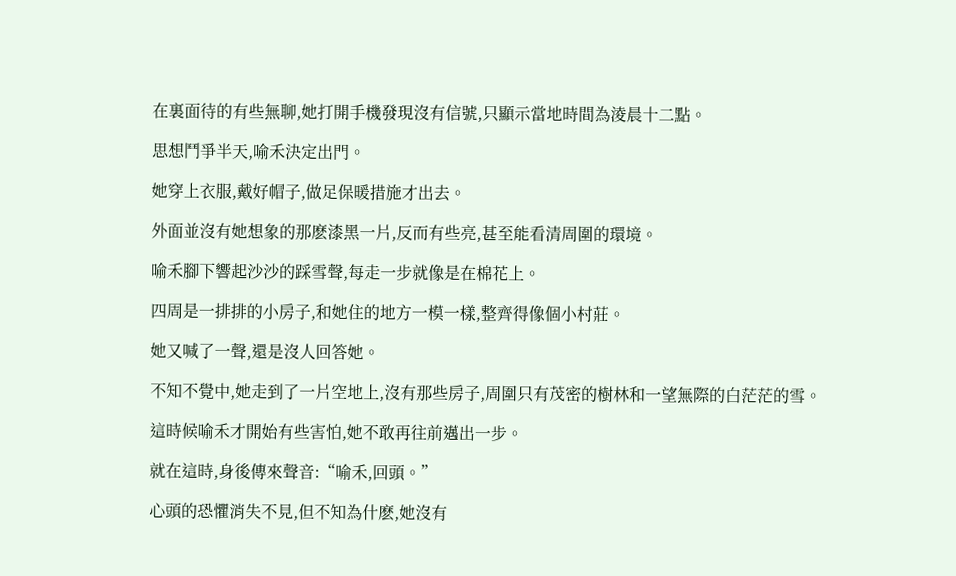在裏面待的有些無聊,她打開手機發現沒有信號,只顯示當地時間為淩晨十二點。

思想鬥爭半天,喻禾決定出門。

她穿上衣服,戴好帽子,做足保暖措施才出去。

外面並沒有她想象的那麽漆黑一片,反而有些亮,甚至能看清周圍的環境。

喻禾腳下響起沙沙的踩雪聲,每走一步就像是在棉花上。

四周是一排排的小房子,和她住的地方一模一樣,整齊得像個小村莊。

她又喊了一聲,還是沒人回答她。

不知不覺中,她走到了一片空地上,沒有那些房子,周圍只有茂密的樹林和一望無際的白茫茫的雪。

這時候喻禾才開始有些害怕,她不敢再往前邁出一步。

就在這時,身後傳來聲音:“喻禾,回頭。”

心頭的恐懼消失不見,但不知為什麽,她沒有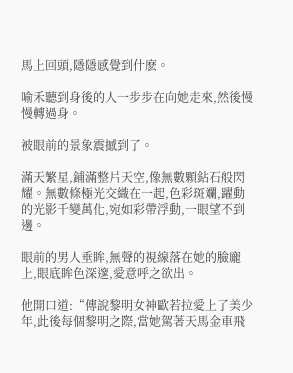馬上回頭,隱隱感覺到什麽。

喻禾聽到身後的人一步步在向她走來,然後慢慢轉過身。

被眼前的景象震撼到了。

滿天繁星,鋪滿整片天空,像無數顆鉆石般閃耀。無數條極光交織在一起,色彩斑斕,躍動的光影千變萬化,宛如彩帶浮動,一眼望不到邊。

眼前的男人垂眸,無聲的視線落在她的臉龐上,眼底眸色深邃,愛意呼之欲出。

他開口道:“傳說黎明女神歐若拉愛上了美少年,此後每個黎明之際,當她駕著天馬金車飛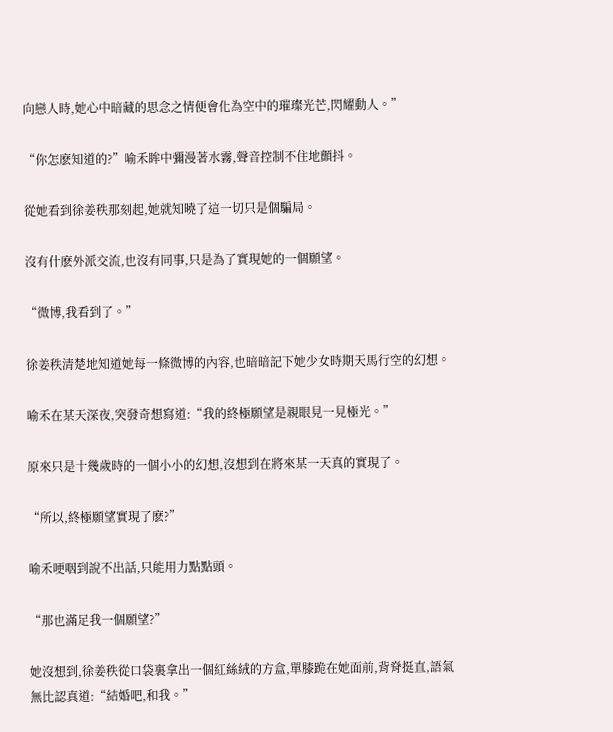向戀人時,她心中暗藏的思念之情便會化為空中的璀璨光芒,閃耀動人。”

“你怎麽知道的?”喻禾眸中彌漫著水霧,聲音控制不住地顫抖。

從她看到徐姜秩那刻起,她就知曉了這一切只是個騙局。

沒有什麽外派交流,也沒有同事,只是為了實現她的一個願望。

“微博,我看到了。”

徐姜秩清楚地知道她每一條微博的內容,也暗暗記下她少女時期天馬行空的幻想。

喻禾在某天深夜,突發奇想寫道:“我的終極願望是親眼見一見極光。”

原來只是十幾歲時的一個小小的幻想,沒想到在將來某一天真的實現了。

“所以,終極願望實現了麽?”

喻禾哽咽到說不出話,只能用力點點頭。

“那也滿足我一個願望?”

她沒想到,徐姜秩從口袋裏拿出一個紅絲絨的方盒,單膝跪在她面前,背脊挺直,語氣無比認真道:“結婚吧,和我。”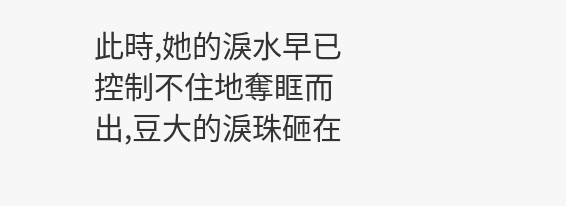此時,她的淚水早已控制不住地奪眶而出,豆大的淚珠砸在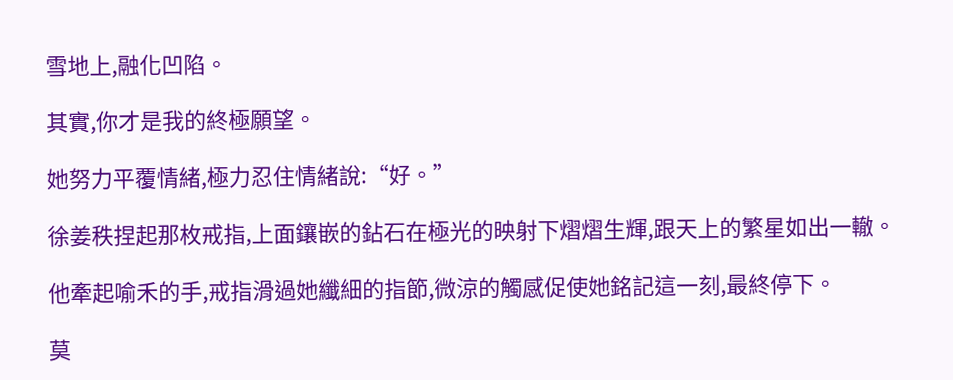雪地上,融化凹陷。

其實,你才是我的終極願望。

她努力平覆情緒,極力忍住情緒說:“好。”

徐姜秩捏起那枚戒指,上面鑲嵌的鉆石在極光的映射下熠熠生輝,跟天上的繁星如出一轍。

他牽起喻禾的手,戒指滑過她纖細的指節,微涼的觸感促使她銘記這一刻,最終停下。

莫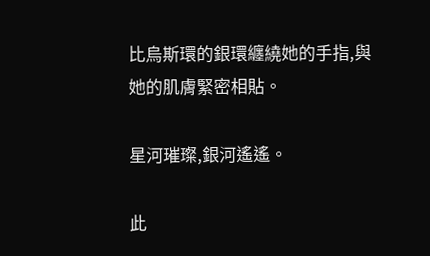比烏斯環的銀環纏繞她的手指,與她的肌膚緊密相貼。

星河璀璨,銀河遙遙。

此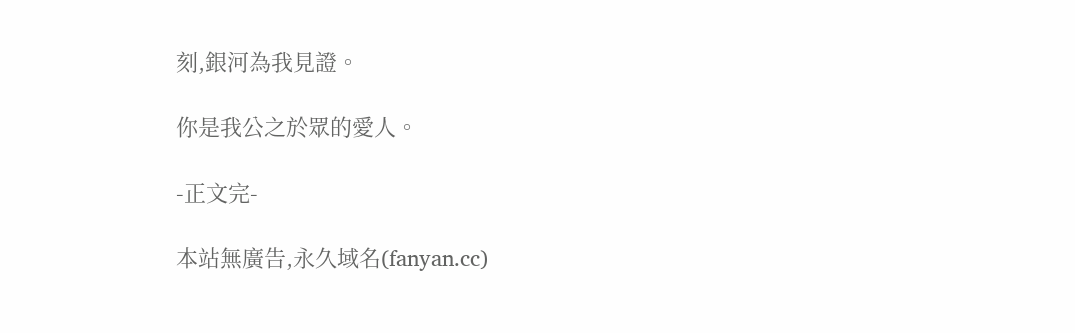刻,銀河為我見證。

你是我公之於眾的愛人。

-正文完-

本站無廣告,永久域名(fanyan.cc)